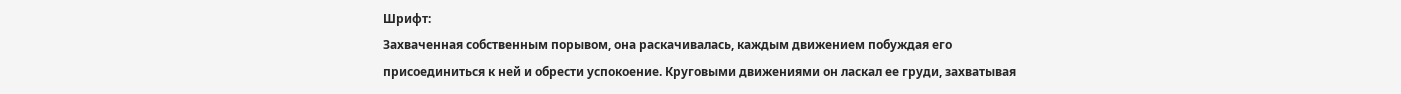Шрифт:
Захваченная собственным порывом, она раскачивалась, каждым движением побуждая его присоединиться к ней и обрести успокоение. Круговыми движениями он ласкал ее груди, захватывая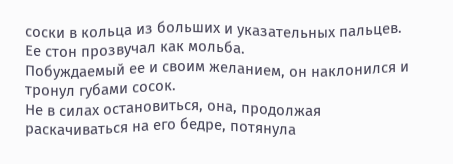соски в кольца из больших и указательных пальцев.
Ее стон прозвучал как мольба.
Побуждаемый ее и своим желанием, он наклонился и тронул губами сосок.
Не в силах остановиться, она, продолжая раскачиваться на его бедре, потянула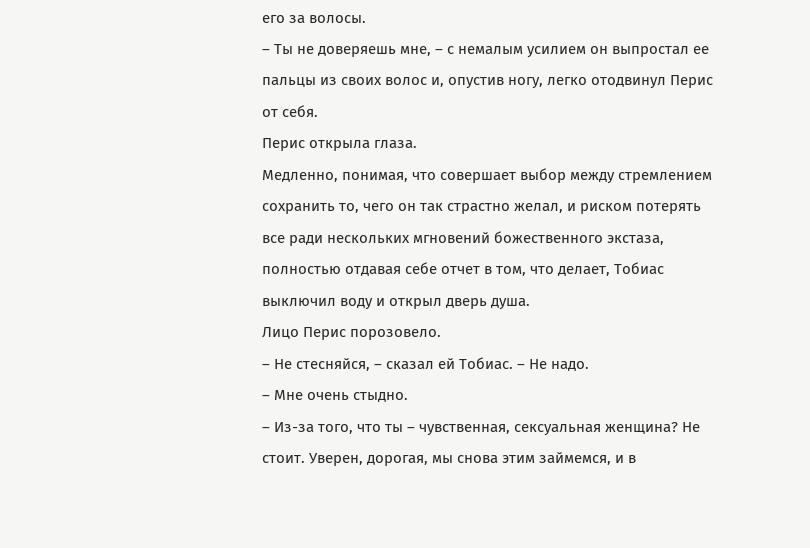его за волосы.
– Ты не доверяешь мне, – с немалым усилием он выпростал ее пальцы из своих волос и, опустив ногу, легко отодвинул Перис от себя.
Перис открыла глаза.
Медленно, понимая, что совершает выбор между стремлением сохранить то, чего он так страстно желал, и риском потерять все ради нескольких мгновений божественного экстаза, полностью отдавая себе отчет в том, что делает, Тобиас выключил воду и открыл дверь душа.
Лицо Перис порозовело.
– Не стесняйся, – сказал ей Тобиас. – Не надо.
– Мне очень стыдно.
– Из-за того, что ты – чувственная, сексуальная женщина? Не стоит. Уверен, дорогая, мы снова этим займемся, и в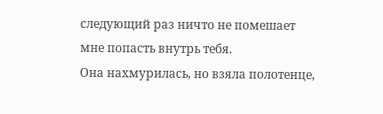следующий раз ничто не помешает мне попасть внутрь тебя.
Она нахмурилась, но взяла полотенце,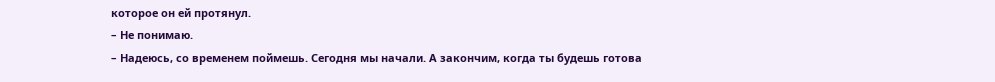которое он ей протянул.
– Не понимаю.
– Надеюсь, со временем поймешь. Сегодня мы начали. А закончим, когда ты будешь готова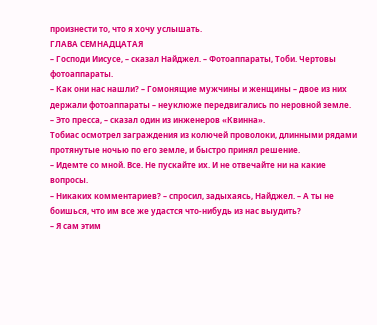произнести то, что я хочу услышать.
ГЛАВА СЕМНАДЦАТАЯ
– Господи Иисусе, – сказал Найджел. – Фотоаппараты, Тоби. Чертовы фотоаппараты.
– Как они нас нашли? – Гомонящие мужчины и женщины – двое из них держали фотоаппараты – неуклюже передвигались по неровной земле.
– Это пресса, – сказал один из инженеров «Квинна».
Тобиас осмотрел заграждения из колючей проволоки, длинными рядами протянутые ночью по его земле, и быстро принял решение.
– Идемте со мной. Все. Не пускайте их. И не отвечайте ни на какие вопросы.
– Никаких комментариев? – спросил, задыхаясь, Найджел. – А ты не боишься, что им все же удастся что-нибудь из нас выудить?
– Я сам этим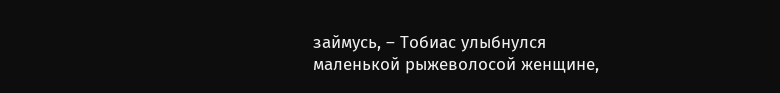займусь, – Тобиас улыбнулся маленькой рыжеволосой женщине,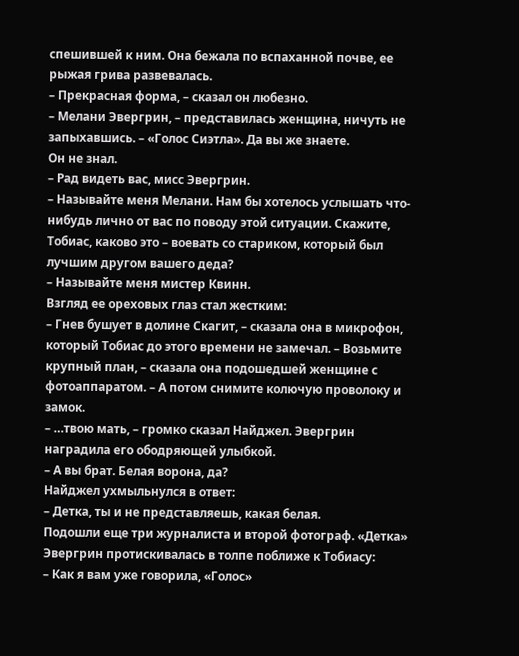спешившей к ним. Она бежала по вспаханной почве, ее рыжая грива развевалась.
– Прекрасная форма, – сказал он любезно.
– Мелани Эвергрин, – представилась женщина, ничуть не запыхавшись. – «Голос Сиэтла». Да вы же знаете.
Он не знал.
– Рад видеть вас, мисс Эвергрин.
– Называйте меня Мелани. Нам бы хотелось услышать что-нибудь лично от вас по поводу этой ситуации. Скажите, Тобиас, каково это – воевать со стариком, который был лучшим другом вашего деда?
– Называйте меня мистер Квинн.
Взгляд ее ореховых глаз стал жестким:
– Гнев бушует в долине Скагит, – сказала она в микрофон, который Тобиас до этого времени не замечал. – Возьмите крупный план, – сказала она подошедшей женщине с фотоаппаратом. – А потом снимите колючую проволоку и замок.
– …твою мать, – громко сказал Найджел. Эвергрин наградила его ободряющей улыбкой.
– А вы брат. Белая ворона, да?
Найджел ухмыльнулся в ответ:
– Детка, ты и не представляешь, какая белая.
Подошли еще три журналиста и второй фотограф. «Детка» Эвергрин протискивалась в толпе поближе к Тобиасу:
– Как я вам уже говорила, «Голос»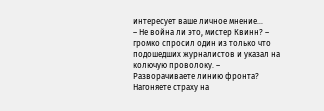интересует ваше личное мнение…
– Не война ли это, мистер Квинн? – громко спросил один из только что подошедших журналистов и указал на колючую проволоку. – Разворачиваете линию фронта? Нагоняете страху на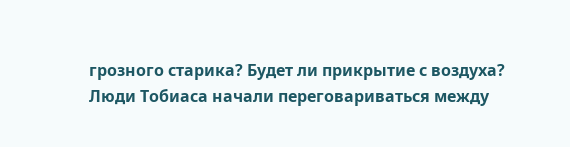грозного старика? Будет ли прикрытие с воздуха?
Люди Тобиаса начали переговариваться между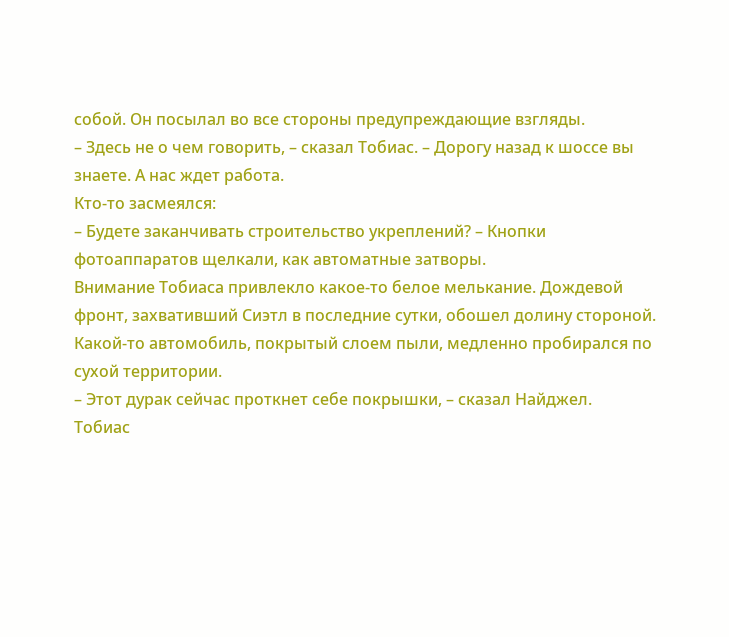собой. Он посылал во все стороны предупреждающие взгляды.
– Здесь не о чем говорить, – сказал Тобиас. – Дорогу назад к шоссе вы знаете. А нас ждет работа.
Кто-то засмеялся:
– Будете заканчивать строительство укреплений? – Кнопки фотоаппаратов щелкали, как автоматные затворы.
Внимание Тобиаса привлекло какое-то белое мелькание. Дождевой фронт, захвативший Сиэтл в последние сутки, обошел долину стороной. Какой-то автомобиль, покрытый слоем пыли, медленно пробирался по сухой территории.
– Этот дурак сейчас проткнет себе покрышки, – сказал Найджел.
Тобиас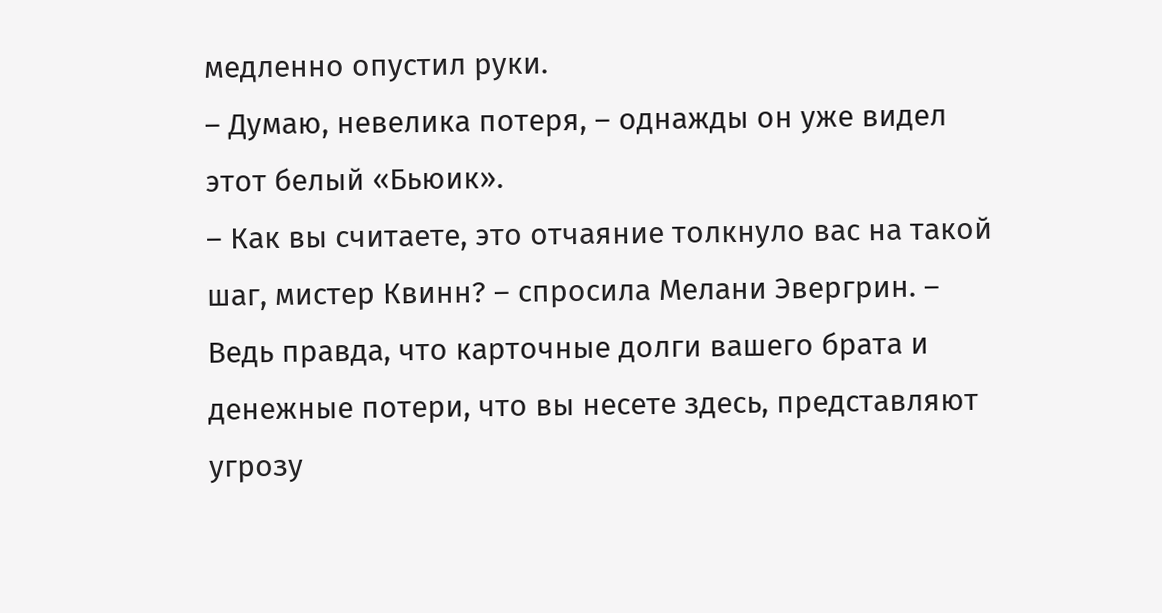медленно опустил руки.
– Думаю, невелика потеря, – однажды он уже видел этот белый «Бьюик».
– Как вы считаете, это отчаяние толкнуло вас на такой шаг, мистер Квинн? – спросила Мелани Эвергрин. – Ведь правда, что карточные долги вашего брата и денежные потери, что вы несете здесь, представляют угрозу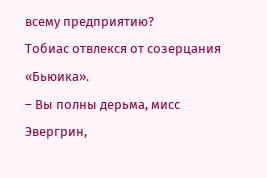всему предприятию?
Тобиас отвлекся от созерцания «Бьюика».
– Вы полны дерьма, мисс Эвергрин,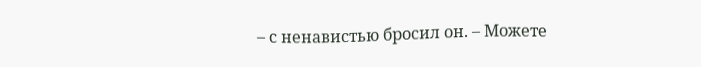– с ненавистью бросил он. – Можете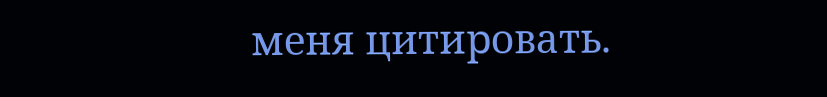меня цитировать.